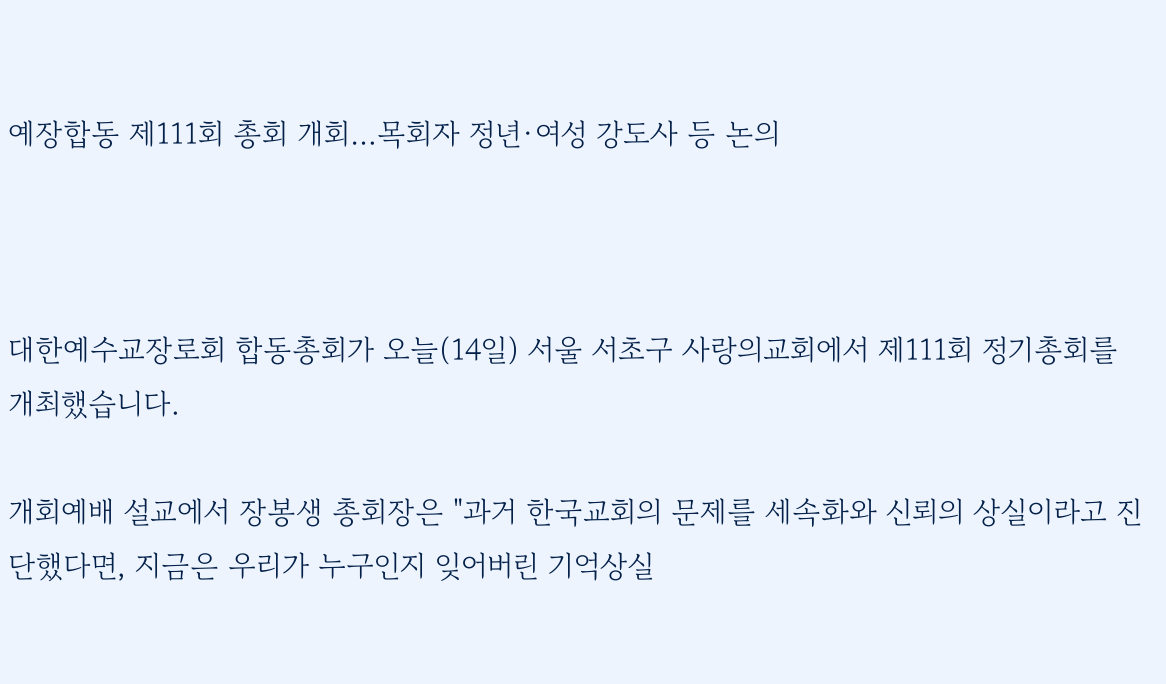예장합동 제111회 총회 개회…목회자 정년·여성 강도사 등 논의



대한예수교장로회 합동총회가 오늘(14일) 서울 서초구 사랑의교회에서 제111회 정기총회를 개최했습니다.

개회예배 설교에서 장봉생 총회장은 "과거 한국교회의 문제를 세속화와 신뢰의 상실이라고 진단했다면, 지금은 우리가 누구인지 잊어버린 기억상실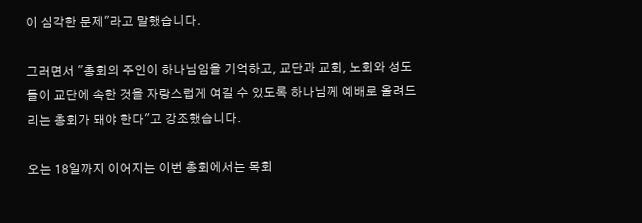이 심각한 문제"라고 말했습니다.

그러면서 "총회의 주인이 하나님임을 기억하고, 교단과 교회, 노회와 성도들이 교단에 속한 것을 자랑스럽게 여길 수 있도록 하나님께 예배로 올려드리는 총회가 돼야 한다"고 강조했습니다.

오는 18일까지 이어지는 이번 총회에서는 목회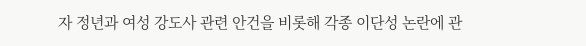자 정년과 여성 강도사 관련 안건을 비롯해 각종 이단성 논란에 관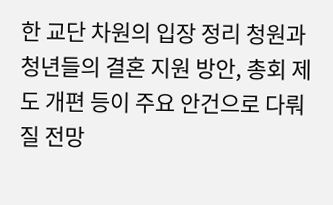한 교단 차원의 입장 정리 청원과 청년들의 결혼 지원 방안, 총회 제도 개편 등이 주요 안건으로 다뤄질 전망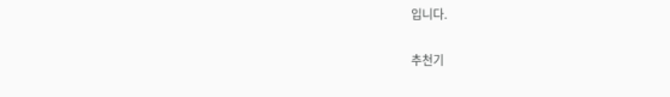입니다.

추천기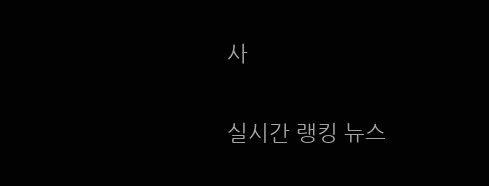사

실시간 랭킹 뉴스